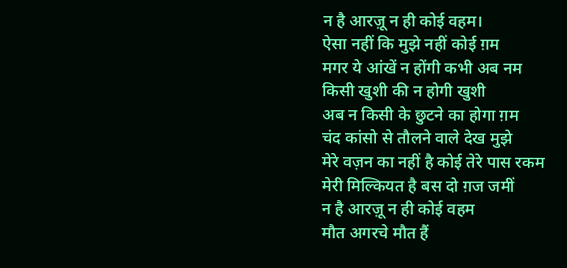न है आरज़ू न ही कोई वहम।
ऐसा नहीं कि मुझे नहीं कोई ग़म
मगर ये आंखें न होंगी कभी अब नम
किसी खुशी की न होगी खुशी
अब न किसी के छुटने का होगा ग़म
चंद कांसो से तौलने वाले देख मुझे
मेरे वज़न का नहीं है कोई तेरे पास रकम
मेरी मिल्कियत है बस दो ग़ज जमीं
न है आरज़ू न ही कोई वहम
मौत अगरचे मौत हैं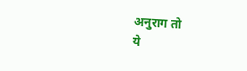अनुराग तो
ये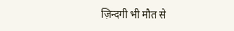ज़िन्दगी भी मौत से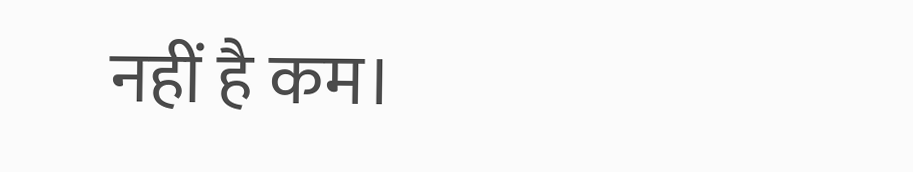नहीं है कम।